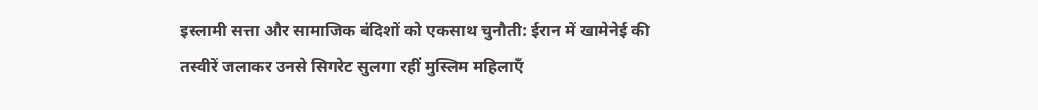इस्लामी सत्ता और सामाजिक बंदिशों को एकसाथ चुनौती: ईरान में खामेनेई की तस्वीरें जलाकर उनसे सिगरेट सुलगा रहीं मुस्लिम महिलाएँ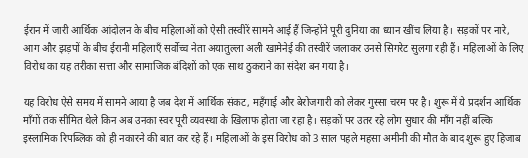ईरान में जारी आर्थिक आंदोलन के बीच महिलाओं को ऐसी तस्वीरें सामने आई हैं जिन्होंने पूरी दुनिया का ध्यान खींच लिया है। सड़कों पर नारे, आग और झड़पों के बीच ईरानी महिलाएँ सर्वोच्च नेता अयातुल्ला अली खामेनेई की तस्वीरें जलाकर उनसे सिगरेट सुलगा रही हैं। महिलाओं के लिए विरोध का यह तरीका सत्ता और सामाजिक बंदिशों को एक साथ ठुकराने का संदेश बन गया है।

यह विरोध ऐसे समय में सामने आया है जब देश में आर्थिक संकट, महँगाई और बेरोजगारी को लेकर गुस्सा चरम पर है। शुरू में ये प्रदर्शन आर्थिक माँगों तक सीमित थेले किन अब उनका स्वर पूरी व्यवस्था के खिलाफ होता जा रहा है। सड़कों पर उतर रहे लोग सुधार की माँग नहीं बल्कि इस्लामिक रिपब्लिक को ही नकारने की बात कर रहे हैं। महिलाओं के इस विरोध को 3 साल पहले महसा अमीनी की मौत के बाद शुरू हुए हिजाब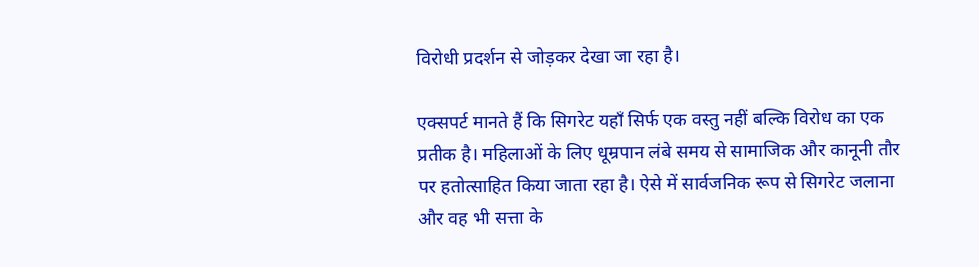विरोधी प्रदर्शन से जोड़कर देखा जा रहा है।

एक्सपर्ट मानते हैं कि सिगरेट यहाँ सिर्फ एक वस्तु नहीं बल्कि विरोध का एक प्रतीक है। महिलाओं के लिए धूम्रपान लंबे समय से सामाजिक और कानूनी तौर पर हतोत्साहित किया जाता रहा है। ऐसे में सार्वजनिक रूप से सिगरेट जलाना और वह भी सत्ता के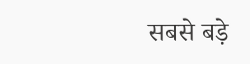सबसे बड़े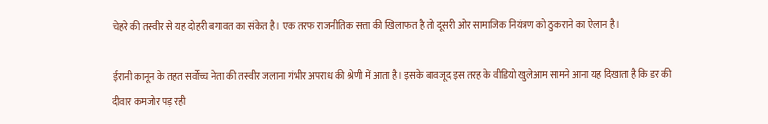चेहरे की तस्वीर से यह दोहरी बगावत का संकेत है। एक तरफ राजनीतिक सत्ता की खिलाफत है तो दूसरी ओर सामाजिक नियंत्रण को ठुकराने का ऐलान है।

ईरानी कानून के तहत सर्वोच्च नेता की तस्वीर जलाना गंभीर अपराध की श्रेणी में आता है। इसके बावजूद इस तरह के वीडियो खुलेआम सामने आना यह दिखाता है कि डर की दीवार कमजोर पड़ रही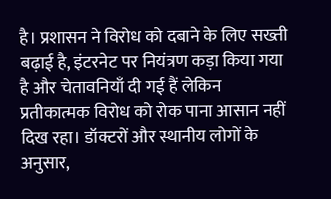है। प्रशासन ने विरोध को दबाने के लिए सख्ती बढ़ाई है, इंटरनेट पर नियंत्रण कड़ा किया गया है और चेतावनियाँ दी गई हैं लेकिन प्रतीकात्मक विरोध को रोक पाना आसान नहीं दिख रहा। डॉक्टरों और स्थानीय लोगों के अनुसार,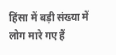हिंसा में बड़ी संख्या में लोग मारे गए हैं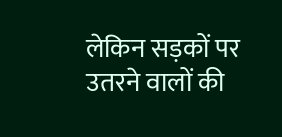लेकिन सड़कों पर उतरने वालों की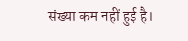संख्या कम नहीं हुई है।